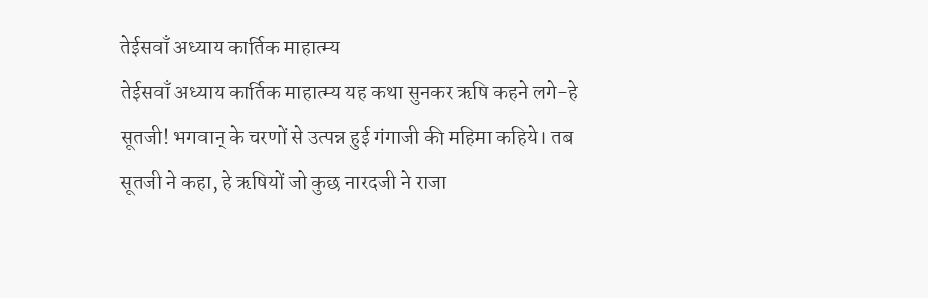तेईसवाँ अध्याय कार्तिक माहात्म्य
तेईसवाँ अध्याय कार्तिक माहात्म्य यह कथा सुनकर ऋषि कहने लगे-हे सूतजी! भगवान् के चरणों से उत्पन्न हुई गंगाजी की महिमा कहिये। तब सूतजी ने कहा, हे ऋषियों जो कुछ नारदजी ने राजा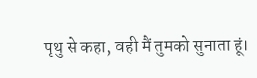पृथु से कहा, वही मैं तुमको सुनाता हूं।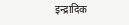इन्द्रादिक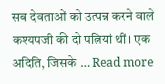सब देवताओं को उत्पन्न करने वाले कश्यपजी की दो पत्नियां थीं। एक अदिति, जिसके … Read more